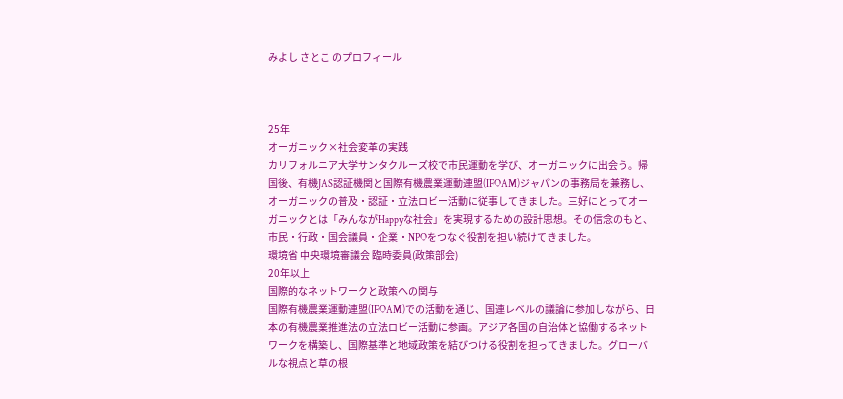みよし さとこ のプロフィール



25年
オーガニック×社会変革の実践
カリフォルニア大学サンタクルーズ校で市民運動を学び、オーガニックに出会う。帰国後、有機JAS認証機関と国際有機農業運動連盟(IFOAM)ジャパンの事務局を兼務し、オーガニックの普及・認証・立法ロビー活動に従事してきました。三好にとってオーガニックとは「みんながHappyな社会」を実現するための設計思想。その信念のもと、市民・行政・国会議員・企業・NPOをつなぐ役割を担い続けてきました。
環境省 中央環境審議会 臨時委員(政策部会)
20年以上
国際的なネットワークと政策への関与
国際有機農業運動連盟(IFOAM)での活動を通じ、国連レベルの議論に参加しながら、日本の有機農業推進法の立法ロビー活動に参画。アジア各国の自治体と協働するネットワークを構築し、国際基準と地域政策を結びつける役割を担ってきました。グローバルな視点と草の根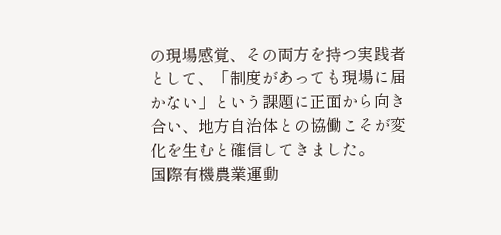の現場感覚、その両方を持つ実践者として、「制度があっても現場に届かない」という課題に正面から向き合い、地方自治体との協働こそが変化を生むと確信してきました。
国際有機農業運動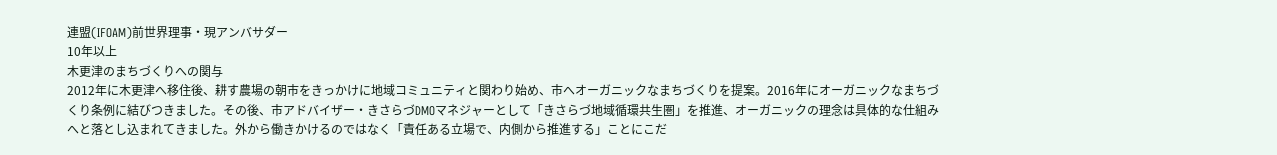連盟(IFOAM)前世界理事・現アンバサダー
10年以上
木更津のまちづくりへの関与
2012年に木更津へ移住後、耕す農場の朝市をきっかけに地域コミュニティと関わり始め、市へオーガニックなまちづくりを提案。2016年にオーガニックなまちづくり条例に結びつきました。その後、市アドバイザー・きさらづDMOマネジャーとして「きさらづ地域循環共生圏」を推進、オーガニックの理念は具体的な仕組みへと落とし込まれてきました。外から働きかけるのではなく「責任ある立場で、内側から推進する」ことにこだ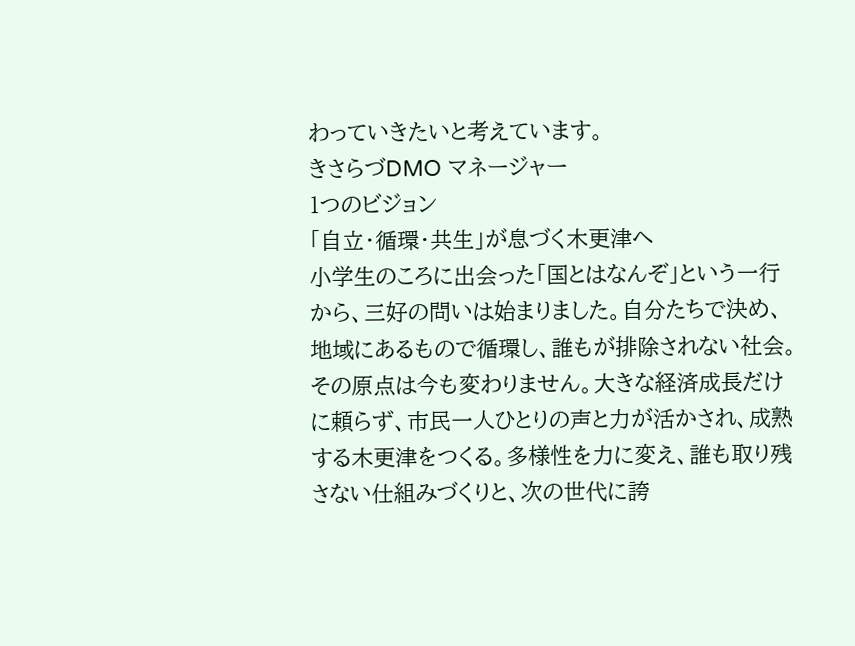わっていきたいと考えています。
きさらづDMO マネージャー
1つのビジョン
「自立・循環・共生」が息づく木更津へ
小学生のころに出会った「国とはなんぞ」という一行から、三好の問いは始まりました。自分たちで決め、地域にあるもので循環し、誰もが排除されない社会。その原点は今も変わりません。大きな経済成長だけに頼らず、市民一人ひとりの声と力が活かされ、成熟する木更津をつくる。多様性を力に変え、誰も取り残さない仕組みづくりと、次の世代に誇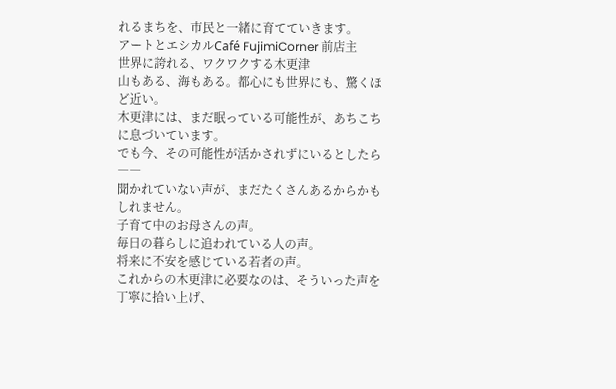れるまちを、市民と一緒に育てていきます。
アートとエシカルCafé FujimiCorner 前店主
世界に誇れる、ワクワクする木更津
山もある、海もある。都心にも世界にも、驚くほど近い。
木更津には、まだ眠っている可能性が、あちこちに息づいています。
でも今、その可能性が活かされずにいるとしたら――
聞かれていない声が、まだたくさんあるからかもしれません。
子育て中のお母さんの声。
毎日の暮らしに追われている人の声。
将来に不安を感じている若者の声。
これからの木更津に必要なのは、そういった声を丁寧に拾い上げ、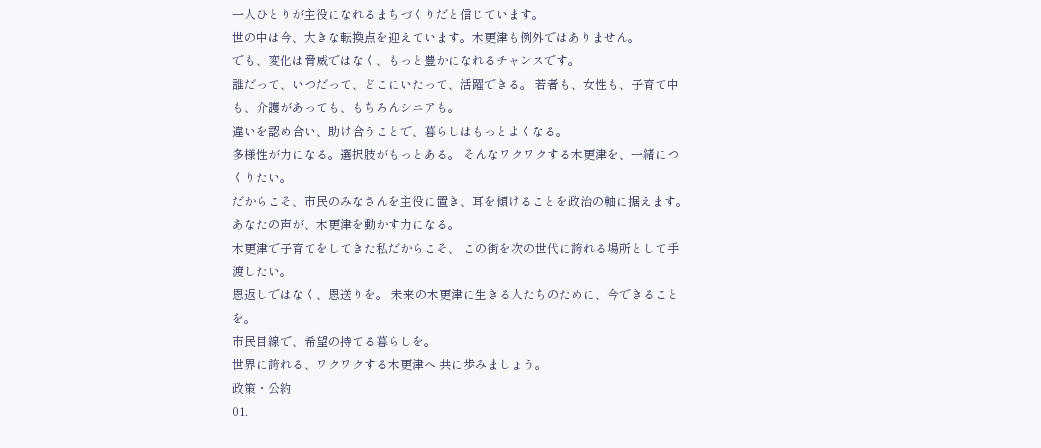一人ひとりが主役になれるまちづくりだと信じています。
世の中は今、大きな転換点を迎えています。木更津も例外ではありません。
でも、変化は脅威ではなく、もっと豊かになれるチャンスです。
誰だって、いつだって、どこにいたって、活躍できる。 若者も、女性も、子育て中も、介護があっても、もちろんシニアも。
違いを認め合い、助け合うことで、暮らしはもっとよくなる。
多様性が力になる。選択肢がもっとある。 そんなワクワクする木更津を、一緒につくりたい。
だからこそ、市民のみなさんを主役に置き、耳を傾けることを政治の軸に据えます。
あなたの声が、木更津を動かす力になる。
木更津で子育てをしてきた私だからこそ、 この街を次の世代に誇れる場所として手渡したい。
恩返しではなく、恩送りを。 未来の木更津に生きる人たちのために、今できることを。
市民目線で、希望の持てる暮らしを。
世界に誇れる、ワクワクする木更津へ 共に歩みましょう。
政策・公約
01.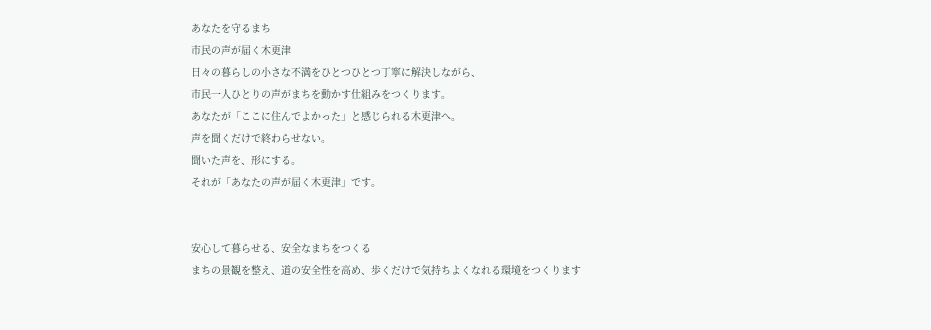あなたを守るまち
市民の声が届く木更津
日々の暮らしの小さな不満をひとつひとつ丁寧に解決しながら、
市民一人ひとりの声がまちを動かす仕組みをつくります。
あなたが「ここに住んでよかった」と感じられる木更津へ。
声を聞くだけで終わらせない。
聞いた声を、形にする。
それが「あなたの声が届く木更津」です。


安心して暮らせる、安全なまちをつくる
まちの景観を整え、道の安全性を高め、歩くだけで気持ちよくなれる環境をつくります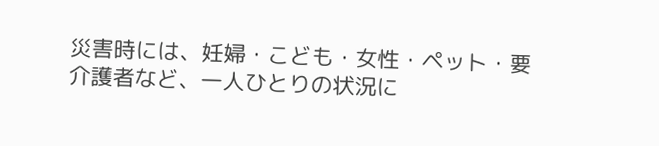災害時には、妊婦・こども・女性・ペット・要介護者など、一人ひとりの状況に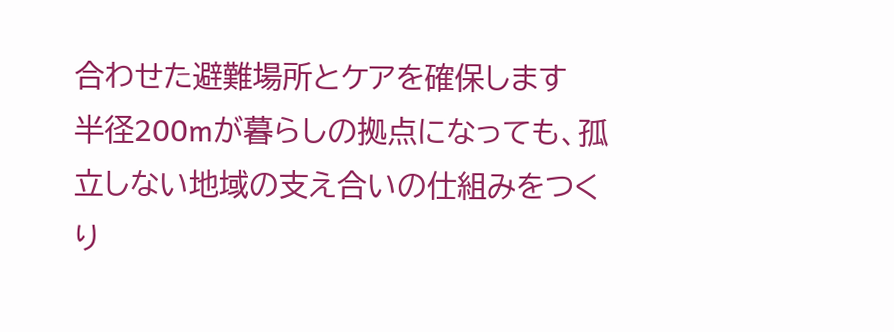合わせた避難場所とケアを確保します
半径200mが暮らしの拠点になっても、孤立しない地域の支え合いの仕組みをつくり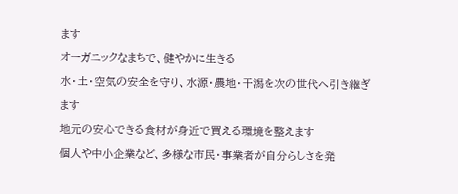ます
オーガニックなまちで、健やかに生きる
水・土・空気の安全を守り、水源・農地・干潟を次の世代へ引き継ぎます
地元の安心できる食材が身近で買える環境を整えます
個人や中小企業など、多様な市民・事業者が自分らしさを発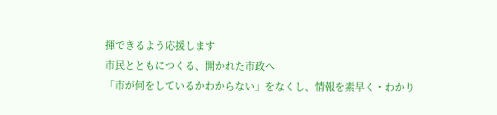揮できるよう応援します
市民とともにつくる、開かれた市政へ
「市が何をしているかわからない」をなくし、情報を素早く・わかり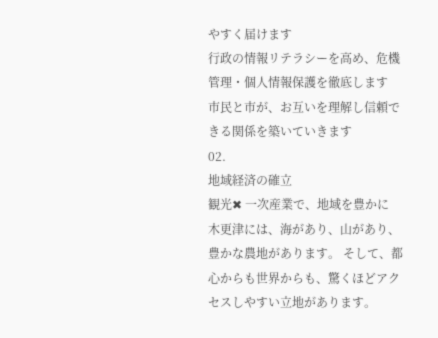やすく届けます
行政の情報リテラシーを高め、危機管理・個人情報保護を徹底します
市民と市が、お互いを理解し信頼できる関係を築いていきます
02.
地域経済の確立
観光✖ 一次産業で、地域を豊かに
木更津には、海があり、山があり、豊かな農地があります。 そして、都心からも世界からも、驚くほどアクセスしやすい立地があります。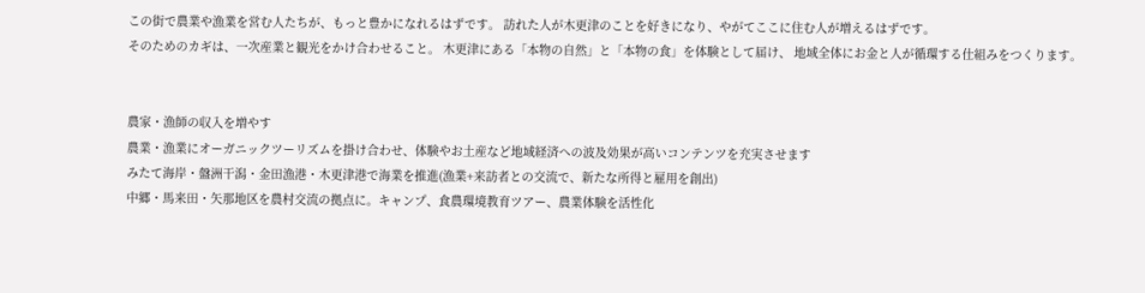この街で農業や漁業を営む人たちが、もっと豊かになれるはずです。 訪れた人が木更津のことを好きになり、やがてここに住む人が増えるはずです。
そのためのカギは、一次産業と観光をかけ合わせること。 木更津にある「本物の自然」と「本物の食」を体験として届け、 地域全体にお金と人が循環する仕組みをつくります。


農家・漁師の収入を増やす
農業・漁業にオーガニックツーリズムを掛け合わせ、体験やお土産など地域経済への波及効果が高いコンテンツを充実させます
みたて海岸・盤洲干潟・金田漁港・木更津港で海業を推進(漁業+来訪者との交流で、新たな所得と雇用を創出)
中郷・馬来田・矢那地区を農村交流の拠点に。キャンプ、食農環境教育ツアー、農業体験を活性化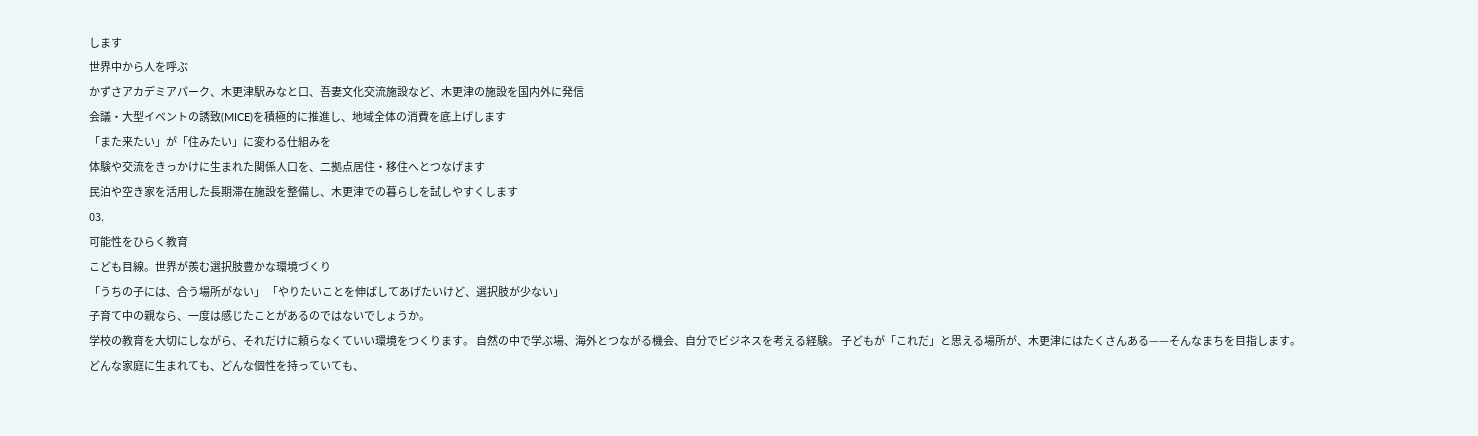します
世界中から人を呼ぶ
かずさアカデミアパーク、木更津駅みなと口、吾妻文化交流施設など、木更津の施設を国内外に発信
会議・大型イベントの誘致(MICE)を積極的に推進し、地域全体の消費を底上げします
「また来たい」が「住みたい」に変わる仕組みを
体験や交流をきっかけに生まれた関係人口を、二拠点居住・移住へとつなげます
民泊や空き家を活用した長期滞在施設を整備し、木更津での暮らしを試しやすくします
03.
可能性をひらく教育
こども目線。世界が羨む選択肢豊かな環境づくり
「うちの子には、合う場所がない」 「やりたいことを伸ばしてあげたいけど、選択肢が少ない」
子育て中の親なら、一度は感じたことがあるのではないでしょうか。
学校の教育を大切にしながら、それだけに頼らなくていい環境をつくります。 自然の中で学ぶ場、海外とつながる機会、自分でビジネスを考える経験。 子どもが「これだ」と思える場所が、木更津にはたくさんある——そんなまちを目指します。
どんな家庭に生まれても、どんな個性を持っていても、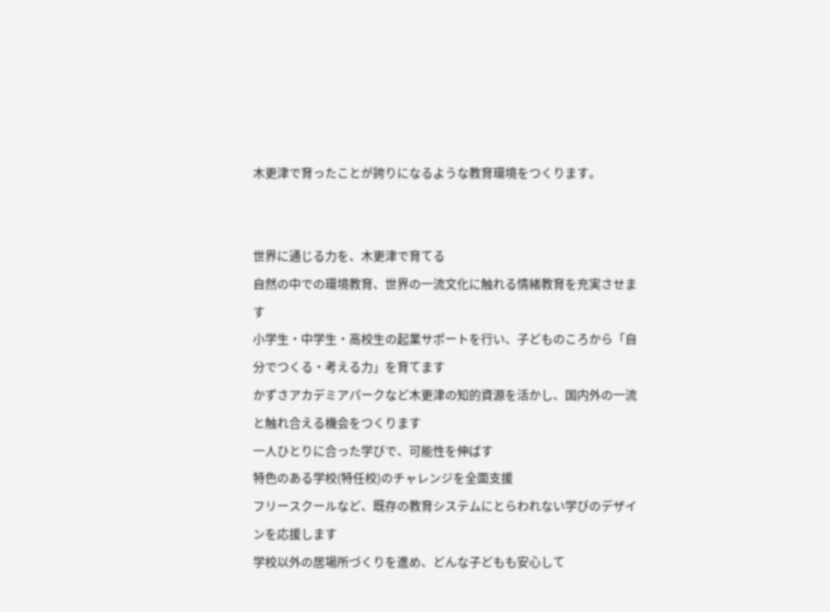木更津で育ったことが誇りになるような教育環境をつくります。


世界に通じる力を、木更津で育てる
自然の中での環境教育、世界の一流文化に触れる情緒教育を充実させます
小学生・中学生・高校生の起業サポートを行い、子どものころから「自分でつくる・考える力」を育てます
かずさアカデミアパークなど木更津の知的資源を活かし、国内外の一流と触れ合える機会をつくります
一人ひとりに合った学びで、可能性を伸ばす
特色のある学校(特任校)のチャレンジを全面支援
フリースクールなど、既存の教育システムにとらわれない学びのデザインを応援します
学校以外の居場所づくりを進め、どんな子どもも安心して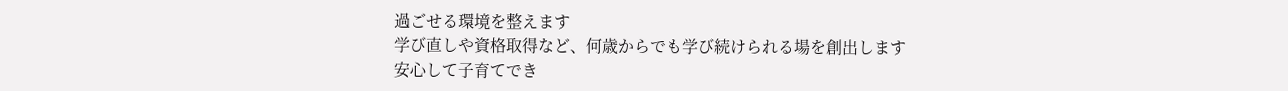過ごせる環境を整えます
学び直しや資格取得など、何歳からでも学び続けられる場を創出します
安心して子育てでき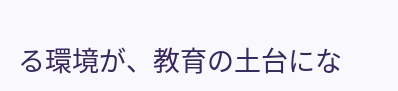る環境が、教育の土台にな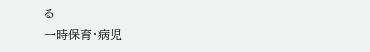る
一時保育・病児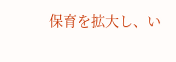保育を拡大し、い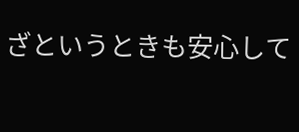ざというときも安心して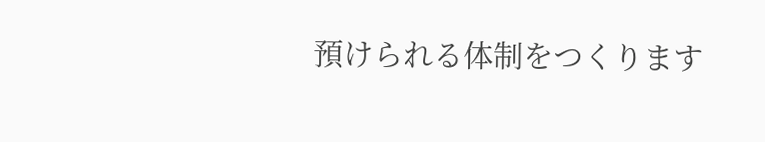預けられる体制をつくります